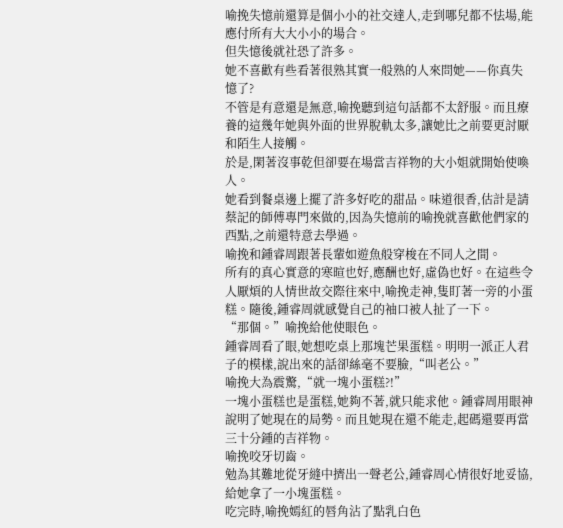喻挽失憶前還算是個小小的社交達人,走到哪兒都不怯場,能應付所有大大小小的場合。
但失憶後就社恐了許多。
她不喜歡有些看著很熟其實一般熟的人來問她——你真失憶了?
不管是有意還是無意,喻挽聽到這句話都不太舒服。而且療養的這幾年她與外面的世界脫軌太多,讓她比之前要更討厭和陌生人接觸。
於是,閑著沒事乾但卻要在場當吉祥物的大小姐就開始使喚人。
她看到餐桌邊上擺了許多好吃的甜品。味道很香,估計是請蔡記的師傅專門來做的,因為失憶前的喻挽就喜歡他們家的西點,之前還特意去學過。
喻挽和鍾睿周跟著長輩如遊魚般穿梭在不同人之間。
所有的真心實意的寒暄也好,應酬也好,虛偽也好。在這些令人厭煩的人情世故交際往來中,喻挽走神,隻盯著一旁的小蛋糕。隨後,鍾睿周就感覺自己的袖口被人扯了一下。
“那個。”喻挽給他使眼色。
鍾睿周看了眼,她想吃桌上那塊芒果蛋糕。明明一派正人君子的模樣,說出來的話卻絲毫不要臉,“叫老公。”
喻挽大為震驚,“就一塊小蛋糕?!”
一塊小蛋糕也是蛋糕,她夠不著,就只能求他。鍾睿周用眼神說明了她現在的局勢。而且她現在還不能走,起碼還要再當三十分鍾的吉祥物。
喻挽咬牙切齒。
勉為其難地從牙縫中擠出一聲老公,鍾睿周心情很好地妥協,給她拿了一小塊蛋糕。
吃完時,喻挽嫣紅的唇角沾了點乳白色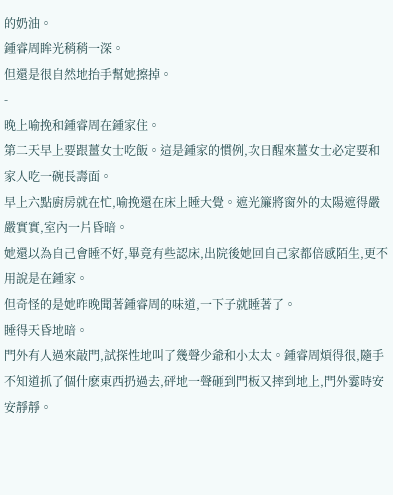的奶油。
鍾睿周眸光稍稍一深。
但還是很自然地抬手幫她擦掉。
-
晚上喻挽和鍾睿周在鍾家住。
第二天早上要跟薑女士吃飯。這是鍾家的慣例,次日醒來薑女士必定要和家人吃一碗長壽面。
早上六點廚房就在忙,喻挽還在床上睡大覺。遮光簾將窗外的太陽遮得嚴嚴實實,室內一片昏暗。
她還以為自己會睡不好,畢竟有些認床,出院後她回自己家都倍感陌生,更不用說是在鍾家。
但奇怪的是她昨晚聞著鍾睿周的味道,一下子就睡著了。
睡得天昏地暗。
門外有人過來敲門,試探性地叫了幾聲少爺和小太太。鍾睿周煩得很,隨手不知道抓了個什麽東西扔過去,砰地一聲砸到門板又摔到地上,門外霎時安安靜靜。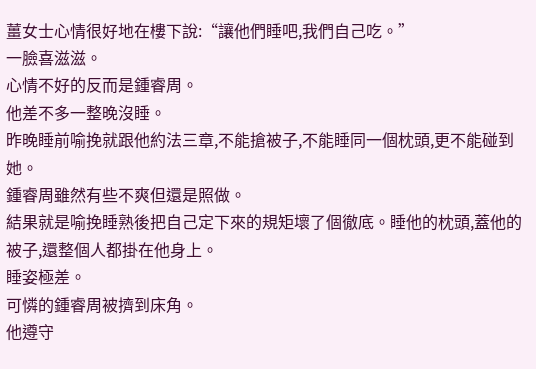薑女士心情很好地在樓下說:“讓他們睡吧,我們自己吃。”
一臉喜滋滋。
心情不好的反而是鍾睿周。
他差不多一整晚沒睡。
昨晚睡前喻挽就跟他約法三章,不能搶被子,不能睡同一個枕頭,更不能碰到她。
鍾睿周雖然有些不爽但還是照做。
結果就是喻挽睡熟後把自己定下來的規矩壞了個徹底。睡他的枕頭,蓋他的被子,還整個人都掛在他身上。
睡姿極差。
可憐的鍾睿周被擠到床角。
他遵守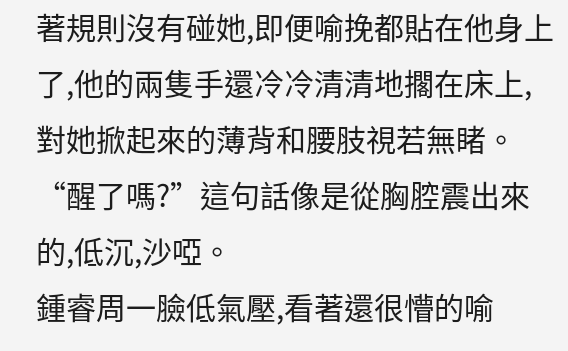著規則沒有碰她,即便喻挽都貼在他身上了,他的兩隻手還冷冷清清地擱在床上,對她掀起來的薄背和腰肢視若無睹。
“醒了嗎?”這句話像是從胸腔震出來的,低沉,沙啞。
鍾睿周一臉低氣壓,看著還很懵的喻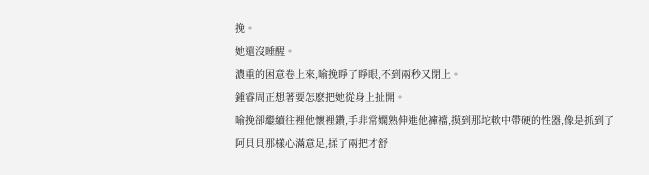挽。
她還沒睡醒。
濃重的困意卷上來,喻挽睜了睜眼,不到兩秒又閉上。
鍾睿周正想著要怎麽把她從身上扯開。
喻挽卻繼續往裡他懷裡鑽,手非常嫻熟伸進他褲襠,摸到那坨軟中帶硬的性器,像是抓到了阿貝貝那樣心滿意足,揉了兩把才舒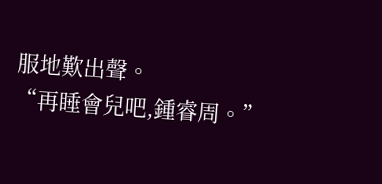服地歎出聲。
“再睡會兒吧,鍾睿周。”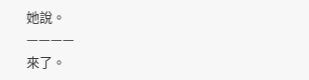她說。
————
來了。